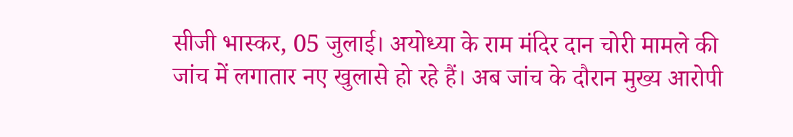सीजी भास्कर, 05 जुलाई। अयोध्या के राम मंदिर दान चोरी मामले की जांच में लगातार नए खुलासे हो रहे हैं। अब जांच के दौरान मुख्य आरोपी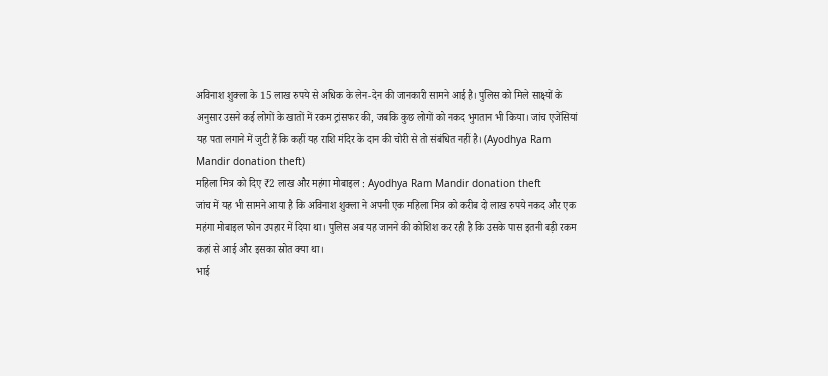अविनाश शुक्ला के 15 लाख रुपये से अधिक के लेन-देन की जानकारी सामने आई है। पुलिस को मिले साक्ष्यों के अनुसार उसने कई लोगों के खातों में रकम ट्रांसफर की, जबकि कुछ लोगों को नकद भुगतान भी किया। जांच एजेंसियां यह पता लगाने में जुटी हैं कि कहीं यह राशि मंदिर के दान की चोरी से तो संबंधित नहीं है। (Ayodhya Ram Mandir donation theft)
महिला मित्र को दिए ₹2 लाख और महंगा मोबाइल : Ayodhya Ram Mandir donation theft
जांच में यह भी सामने आया है कि अविनाश शुक्ला ने अपनी एक महिला मित्र को करीब दो लाख रुपये नकद और एक महंगा मोबाइल फोन उपहार में दिया था। पुलिस अब यह जानने की कोशिश कर रही है कि उसके पास इतनी बड़ी रकम कहां से आई और इसका स्रोत क्या था।
भाई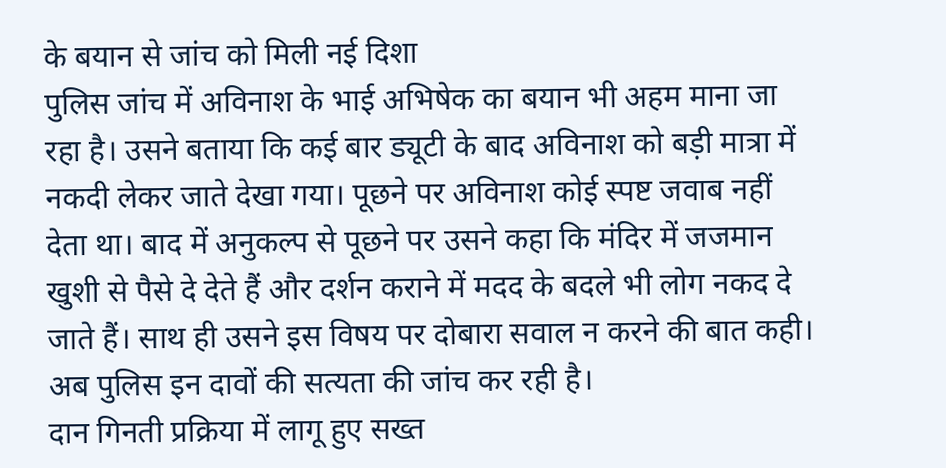के बयान से जांच को मिली नई दिशा
पुलिस जांच में अविनाश के भाई अभिषेक का बयान भी अहम माना जा रहा है। उसने बताया कि कई बार ड्यूटी के बाद अविनाश को बड़ी मात्रा में नकदी लेकर जाते देखा गया। पूछने पर अविनाश कोई स्पष्ट जवाब नहीं देता था। बाद में अनुकल्प से पूछने पर उसने कहा कि मंदिर में जजमान खुशी से पैसे दे देते हैं और दर्शन कराने में मदद के बदले भी लोग नकद दे जाते हैं। साथ ही उसने इस विषय पर दोबारा सवाल न करने की बात कही। अब पुलिस इन दावों की सत्यता की जांच कर रही है।
दान गिनती प्रक्रिया में लागू हुए सख्त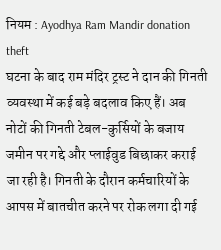नियम : Ayodhya Ram Mandir donation theft
घटना के बाद राम मंदिर ट्रस्ट ने दान की गिनती व्यवस्था में कई बड़े बदलाव किए हैं। अब नोटों की गिनती टेबल-कुर्सियों के बजाय जमीन पर गद्दे और प्लाईवुड बिछाकर कराई जा रही है। गिनती के दौरान कर्मचारियों के आपस में बातचीत करने पर रोक लगा दी गई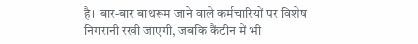है। बार-बार बाथरूम जाने वाले कर्मचारियों पर विशेष निगरानी रखी जाएगी, जबकि कैंटीन में भी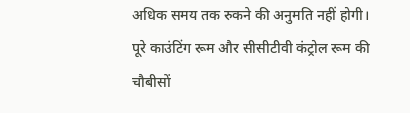अधिक समय तक रुकने की अनुमति नहीं होगी। पूरे काउंटिंग रूम और सीसीटीवी कंट्रोल रूम की चौबीसों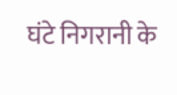घंटे निगरानी के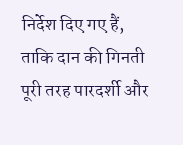निर्देश दिए गए हैं, ताकि दान की गिनती पूरी तरह पारदर्शी और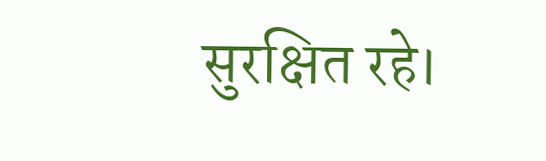सुरक्षित रहे।